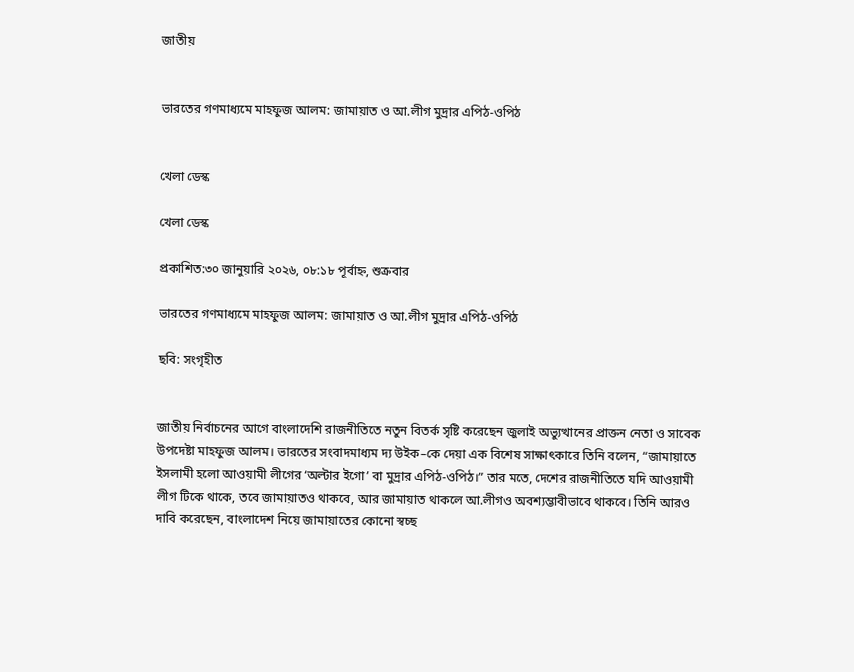জাতীয়


ভারতের গণমাধ্যমে মাহফুজ আলম: জামায়াত ও আ.লীগ মুদ্রার এপিঠ-ওপিঠ


খেলা ডেস্ক

খেলা ডেস্ক

প্রকাশিত:৩০ জানুয়ারি ২০২৬, ০৮:১৮ পূর্বাহ্ন, শুক্রবার

ভারতের গণমাধ্যমে মাহফুজ আলম: জামায়াত ও আ.লীগ মুদ্রার এপিঠ-ওপিঠ

ছবি: সংগৃহীত


জাতীয় নির্বাচনের আগে বাংলাদেশি রাজনীতিতে নতুন বিতর্ক সৃষ্টি করেছেন জুলাই অভ্যুত্থানের প্রাক্তন নেতা ও সাবেক উপদেষ্টা মাহফুজ আলম। ভারতের সংবাদমাধ্যম দ্য উইক–কে দেয়া এক বিশেষ সাক্ষাৎকারে তিনি বলেন, “জামায়াতে ইসলামী হলো আওয়ামী লীগের ‘অল্টার ইগো’ বা মুদ্রার এপিঠ-ওপিঠ।” তার মতে, দেশের রাজনীতিতে যদি আওয়ামী লীগ টিকে থাকে, তবে জামায়াতও থাকবে, আর জামায়াত থাকলে আ.লীগও অবশ্যম্ভাবীভাবে থাকবে। তিনি আরও দাবি করেছেন, বাংলাদেশ নিয়ে জামায়াতের কোনো স্বচ্ছ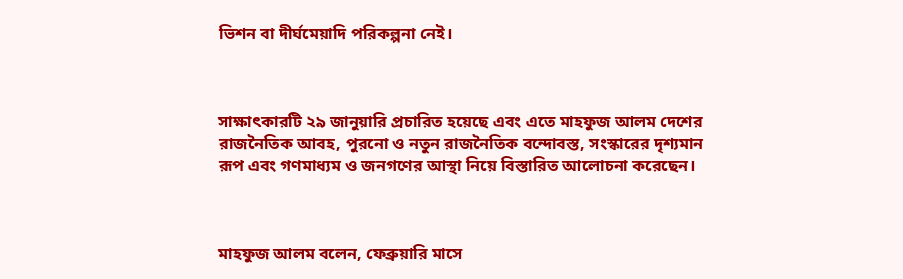ভিশন বা দীর্ঘমেয়াদি পরিকল্পনা নেই।



সাক্ষাৎকারটি ২৯ জানুয়ারি প্রচারিত হয়েছে এবং এতে মাহফুজ আলম দেশের রাজনৈতিক আবহ, পুরনো ও নতুন রাজনৈতিক বন্দোবস্ত, সংস্কারের দৃশ্যমান রূপ এবং গণমাধ্যম ও জনগণের আস্থা নিয়ে বিস্তারিত আলোচনা করেছেন।



মাহফুজ আলম বলেন, ফেব্রুয়ারি মাসে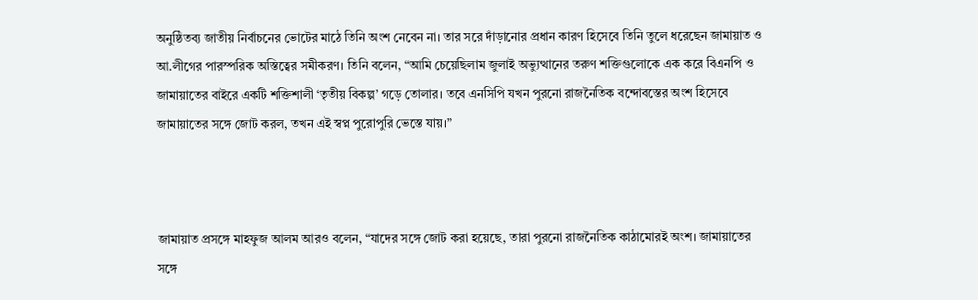অনুষ্ঠিতব্য জাতীয় নির্বাচনের ভোটের মাঠে তিনি অংশ নেবেন না। তার সরে দাঁড়ানোর প্রধান কারণ হিসেবে তিনি তুলে ধরেছেন জামায়াত ও আ.লীগের পারস্পরিক অস্তিত্বের সমীকরণ। তিনি বলেন, “আমি চেয়েছিলাম জুলাই অভ্যুত্থানের তরুণ শক্তিগুলোকে এক করে বিএনপি ও জামায়াতের বাইরে একটি শক্তিশালী ‘তৃতীয় বিকল্প’ গড়ে তোলার। তবে এনসিপি যখন পুরনো রাজনৈতিক বন্দোবস্তের অংশ হিসেবে জামায়াতের সঙ্গে জোট করল, তখন এই স্বপ্ন পুরোপুরি ভেস্তে যায়।”



জামায়াত প্রসঙ্গে মাহফুজ আলম আরও বলেন, “যাদের সঙ্গে জোট করা হয়েছে, তারা পুরনো রাজনৈতিক কাঠামোরই অংশ। জামায়াতের সঙ্গে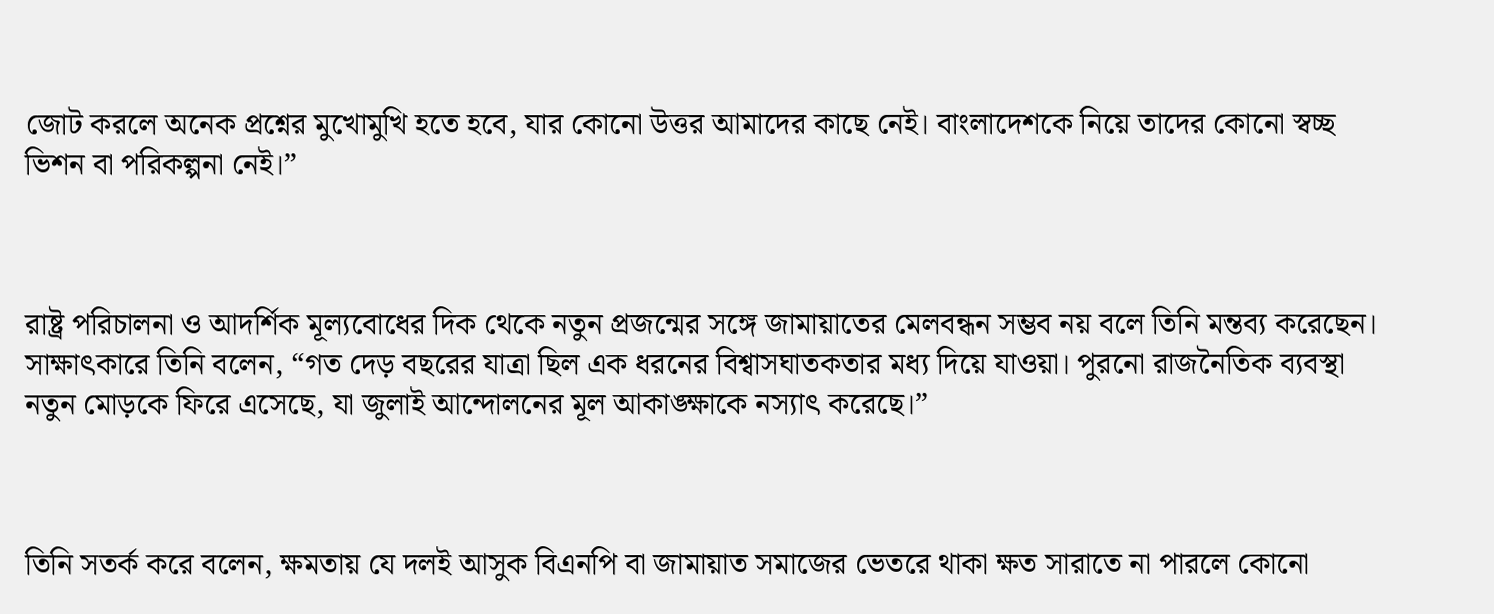জোট করলে অনেক প্রশ্নের মুখোমুখি হতে হবে, যার কোনো উত্তর আমাদের কাছে নেই। বাংলাদেশকে নিয়ে তাদের কোনো স্বচ্ছ ভিশন বা পরিকল্পনা নেই।”



রাষ্ট্র পরিচালনা ও আদর্শিক মূল্যবোধের দিক থেকে নতুন প্রজন্মের সঙ্গে জামায়াতের মেলবন্ধন সম্ভব নয় বলে তিনি মন্তব্য করেছেন। সাক্ষাৎকারে তিনি বলেন, “গত দেড় বছরের যাত্রা ছিল এক ধরনের বিশ্বাসঘাতকতার মধ্য দিয়ে যাওয়া। পুরনো রাজনৈতিক ব্যবস্থা নতুন মোড়কে ফিরে এসেছে, যা জুলাই আন্দোলনের মূল আকাঙ্ক্ষাকে নস্যাৎ করেছে।”



তিনি সতর্ক করে বলেন, ক্ষমতায় যে দলই আসুক বিএনপি বা জামায়াত সমাজের ভেতরে থাকা ক্ষত সারাতে না পারলে কোনো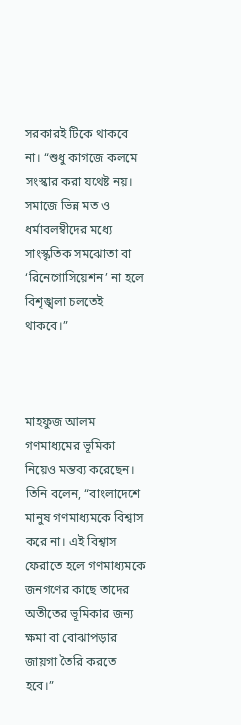সরকারই টিকে থাকবে না। “শুধু কাগজে কলমে সংস্কার করা যথেষ্ট নয়। সমাজে ভিন্ন মত ও ধর্মাবলম্বীদের মধ্যে সাংস্কৃতিক সমঝোতা বা ‘রিনেগোসিয়েশন’ না হলে বিশৃঙ্খলা চলতেই থাকবে।”



মাহফুজ আলম গণমাধ্যমের ভূমিকা নিয়েও মন্তব্য করেছেন। তিনি বলেন, “বাংলাদেশে মানুষ গণমাধ্যমকে বিশ্বাস করে না। এই বিশ্বাস ফেরাতে হলে গণমাধ্যমকে জনগণের কাছে তাদের অতীতের ভূমিকার জন্য ক্ষমা বা বোঝাপড়ার জায়গা তৈরি করতে হবে।”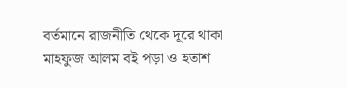বর্তমানে রাজনীতি থেকে দূরে থাকা মাহফুজ আলম বই পড়া ও হতাশ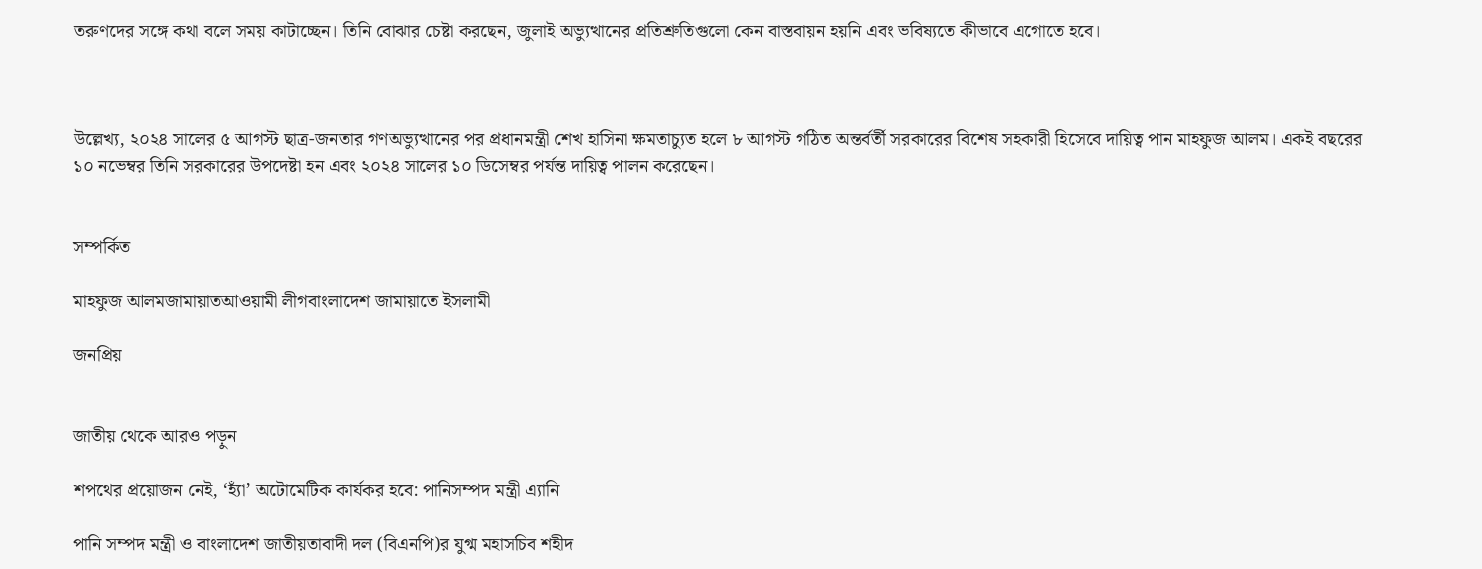তরুণদের সঙ্গে কথা বলে সময় কাটাচ্ছেন। তিনি বোঝার চেষ্টা করছেন, জুলাই অভ্যুত্থানের প্রতিশ্রুতিগুলো কেন বাস্তবায়ন হয়নি এবং ভবিষ্যতে কীভাবে এগোতে হবে।



উল্লেখ্য, ২০২৪ সালের ৫ আগস্ট ছাত্র-জনতার গণঅভ্যুত্থানের পর প্রধানমন্ত্রী শেখ হাসিনা ক্ষমতাচ্যুত হলে ৮ আগস্ট গঠিত অন্তর্বর্তী সরকারের বিশেষ সহকারী হিসেবে দায়িত্ব পান মাহফুজ আলম। একই বছরের ১০ নভেম্বর তিনি সরকারের উপদেষ্টা হন এবং ২০২৪ সালের ১০ ডিসেম্বর পর্যন্ত দায়িত্ব পালন করেছেন।


সম্পর্কিত

মাহফুজ আলমজামায়াতআওয়ামী লীগবাংলাদেশ জামায়াতে ইসলামী

জনপ্রিয়


জাতীয় থেকে আরও পড়ুন

শপথের প্রয়োজন নেই, ‘হ্যাঁ’ অটোমেটিক কার্যকর হবে: পানিসম্পদ মন্ত্রী এ্যানি

পানি সম্পদ মন্ত্রী ও বাংলাদেশ জাতীয়তাবাদী দল (বিএনপি)র যুগ্ম মহাসচিব শহীদ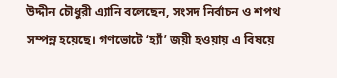উদ্দীন চৌধুরী এ্যানি বলেছেন, সংসদ নির্বাচন ও শপথ সম্পন্ন হয়েছে। গণভোটে ‘হ্যাঁ’ জয়ী হওয়ায় এ বিষয়ে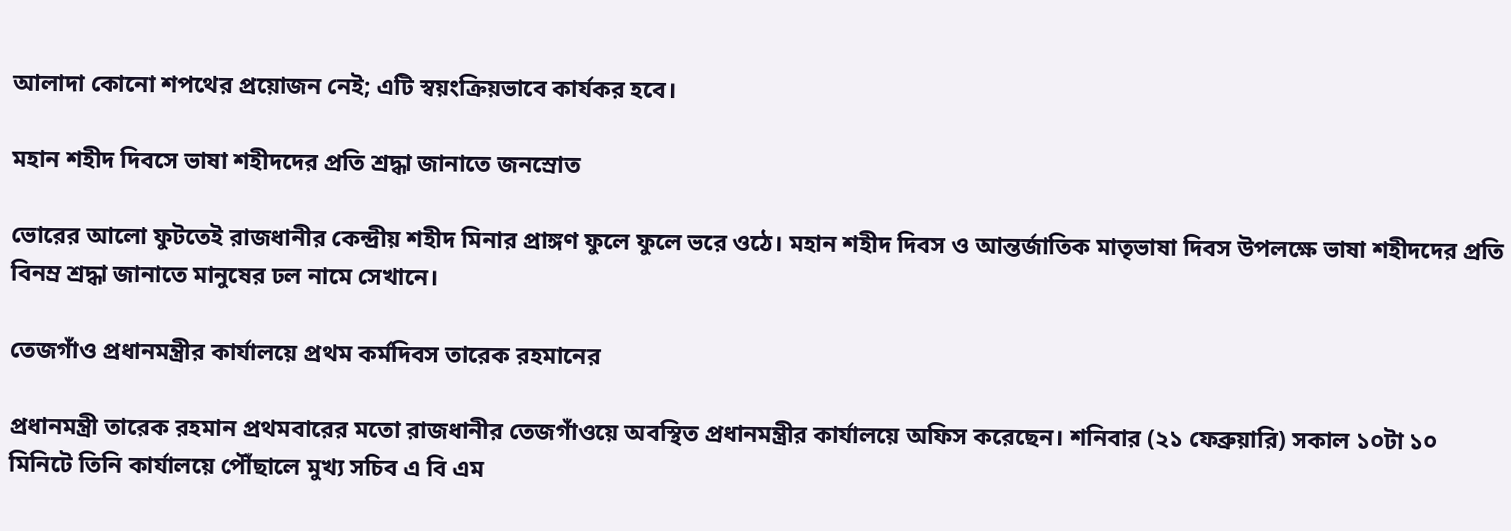আলাদা কোনো শপথের প্রয়োজন নেই; এটি স্বয়ংক্রিয়ভাবে কার্যকর হবে।

মহান শহীদ দিবসে ভাষা শহীদদের প্রতি শ্রদ্ধা জানাতে জনস্রোত

ভোরের আলো ফুটতেই রাজধানীর কেন্দ্রীয় শহীদ মিনার প্রাঙ্গণ ফুলে ফুলে ভরে ওঠে। মহান শহীদ দিবস ও আন্তর্জাতিক মাতৃভাষা দিবস উপলক্ষে ভাষা শহীদদের প্রতি বিনম্র শ্রদ্ধা জানাতে মানুষের ঢল নামে সেখানে।

তেজগাঁও প্রধানমন্ত্রীর কার্যালয়ে প্রথম কর্মদিবস তারেক রহমানের

প্রধানমন্ত্রী তারেক রহমান প্রথমবারের মতো রাজধানীর তেজগাঁওয়ে অবস্থিত প্রধানমন্ত্রীর কার্যালয়ে অফিস করেছেন। শনিবার (২১ ফেব্রুয়ারি) সকাল ১০টা ১০ মিনিটে তিনি কার্যালয়ে পৌঁছালে মুখ্য সচিব এ বি এম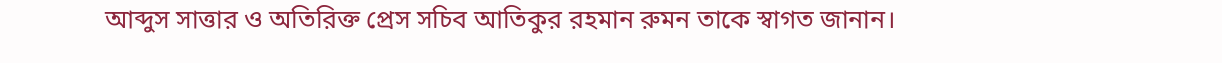আব্দুস সাত্তার ও অতিরিক্ত প্রেস সচিব আতিকুর রহমান রুমন তাকে স্বাগত জানান।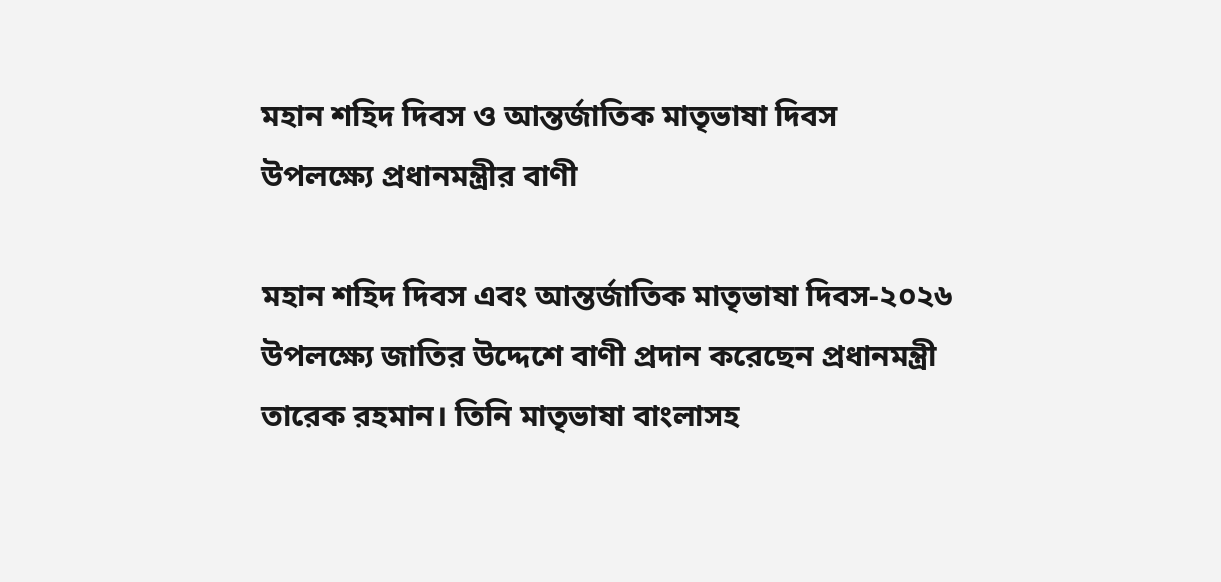মহান শহিদ দিবস ও আন্তর্জাতিক মাতৃভাষা দিবস উপলক্ষ্যে প্রধানমন্ত্রীর বাণী

মহান শহিদ দিবস এবং আন্তর্জাতিক মাতৃভাষা দিবস-২০২৬ উপলক্ষ্যে জাতির উদ্দেশে বাণী প্রদান করেছেন প্রধানমন্ত্রী তারেক রহমান। তিনি মাতৃভাষা বাংলাসহ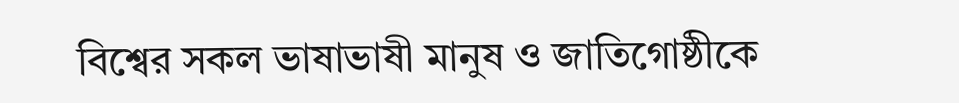বিশ্বের সকল ভাষাভাষী মানুষ ও জাতিগোষ্ঠীকে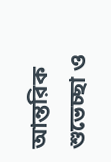আন্তরিক শুভেচ্ছা ও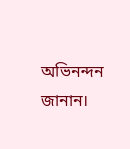অভিনন্দন জানান।